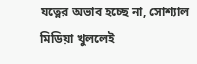যত্নের অভাব হচ্ছে না, সোশ্যাল মিডিয়া খুললেই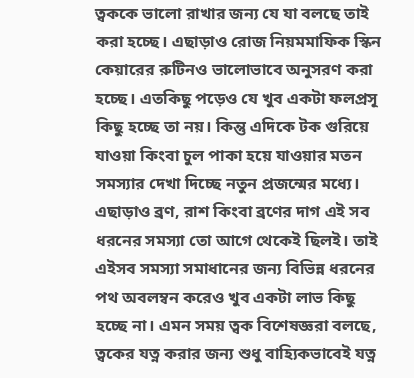ত্বককে ভালো রাখার জন্য যে যা বলছে তাই করা হচ্ছে। এছাড়াও রোজ নিয়মমাফিক স্কিন কেয়ারের রুটিনও ভালোভাবে অনুসরণ করা হচ্ছে। এতকিছু পড়েও যে খুব একটা ফলপ্রসূ কিছু হচ্ছে তা নয়। কিন্তু এদিকে টক গুরিয়ে যাওয়া কিংবা চুল পাকা হয়ে যাওয়ার মতন সমস্যার দেখা দিচ্ছে নতুন প্রজন্মের মধ্যে। এছাড়াও ব্রণ, রাশ কিংবা ব্রণের দাগ এই সব ধরনের সমস্যা তো আগে থেকেই ছিলই। তাই এইসব সমস্যা সমাধানের জন্য বিভিন্ন ধরনের পথ অবলম্বন করেও খুব একটা লাভ কিছু হচ্ছে না। এমন সময় ত্বক বিশেষজ্ঞরা বলছে, ত্বকের যত্ন করার জন্য শুধু বাহ্যিকভাবেই যত্ন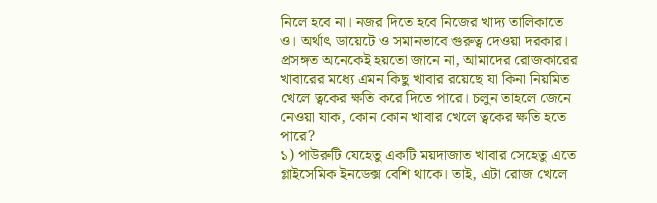নিলে হবে না। নজর দিতে হবে নিজের খাদ্য তালিকাতে ও। অর্থাৎ ডায়েটে ও সমানভাবে গুরুত্ব দেওয়া দরকার। প্রসঙ্গত অনেকেই হয়তো জানে না, আমাদের রোজকারের খাবারের মধ্যে এমন কিছু খাবার রয়েছে যা কিনা নিয়মিত খেলে ত্বকের ক্ষতি করে দিতে পারে। চলুন তাহলে জেনে নেওয়া যাক, কোন কোন খাবার খেলে ত্বকের ক্ষতি হতে পারে?
১) পাউরুটি যেহেতু একটি ময়দাজাত খাবার সেহেতু এতে গ্লাইসেমিক ইনডেক্স বেশি থাকে। তাই, এটা রোজ খেলে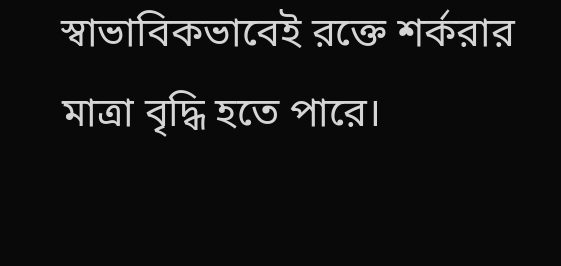স্বাভাবিকভাবেই রক্তে শর্করার মাত্রা বৃদ্ধি হতে পারে।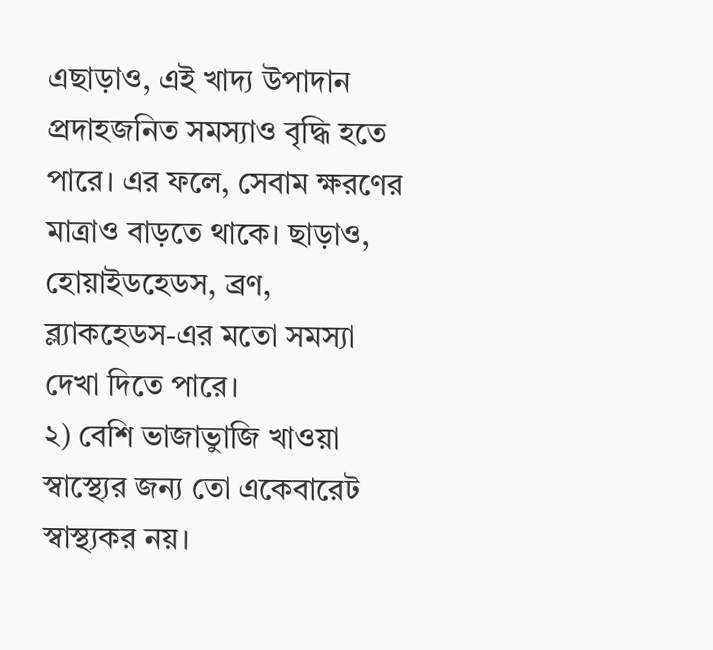এছাড়াও, এই খাদ্য উপাদান প্রদাহজনিত সমস্যাও বৃদ্ধি হতে পারে। এর ফলে, সেবাম ক্ষরণের মাত্রাও বাড়তে থাকে। ছাড়াও, হোয়াইডহেডস, ব্রণ, ব্ল্যাকহেডস-এর মতো সমস্যা দেখা দিতে পারে।
২) বেশি ভাজাভাুজি খাওয়া স্বাস্থ্যের জন্য তো একেবারেট স্বাস্থ্যকর নয়।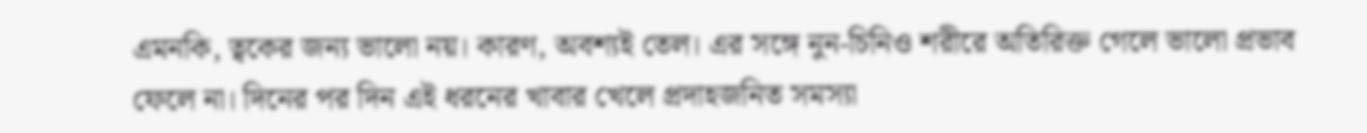এমনকি, ত্বকের জন্য ভালো নয়। কারণ, অবশ্যই তেল। এর সঙ্গে নুন-চিনিও শরীরে অতিরিক্ত গেলে ভালো প্রভাব ফেলে না। দিনের পর দিন এই ধরনের খাবার খেলে প্রদাহজনিত সমস্যা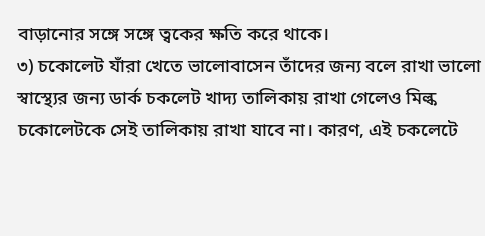বাড়ানোর সঙ্গে সঙ্গে ত্বকের ক্ষতি করে থাকে।
৩) চকোলেট যাঁরা খেতে ভালোবাসেন তাঁদের জন্য বলে রাখা ভালো স্বাস্থ্যের জন্য ডার্ক চকলেট খাদ্য তালিকায় রাখা গেলেও মিল্ক চকোলেটকে সেই তালিকায় রাখা যাবে না। কারণ, এই চকলেটে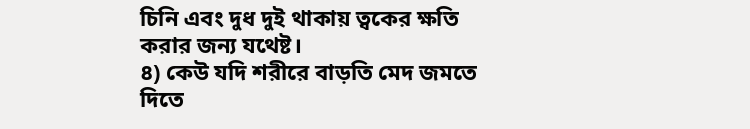চিনি এবং দুধ দুই থাকায় ত্বকের ক্ষতি করার জন্য যথেষ্ট।
৪) কেউ যদি শরীরে বাড়তি মেদ জমতে দিতে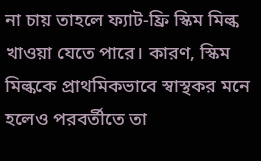না চায় তাহলে ফ্যাট-ফ্রি স্কিম মিল্ক খাওয়া যেতে পারে। কারণ, স্কিম মিল্ককে প্রাথমিকভাবে স্বাস্থকর মনে হলেও পরবর্তীতে তা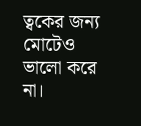ত্বকের জন্য মোটেও ভালো করে না।